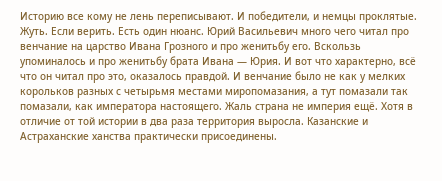Историю все кому не лень переписывают. И победители, и немцы проклятые. Жуть. Если верить. Есть один нюанс. Юрий Васильевич много чего читал про венчание на царство Ивана Грозного и про женитьбу его. Вскользь упоминалось и про женитьбу брата Ивана — Юрия. И вот что характерно, всё что он читал про это, оказалось правдой. И венчание было не как у мелких корольков разных с четырьмя местами миропомазания, а тут помазали так помазали, как императора настоящего. Жаль страна не империя ещё. Хотя в отличие от той истории в два раза территория выросла. Казанские и Астраханские ханства практически присоединены.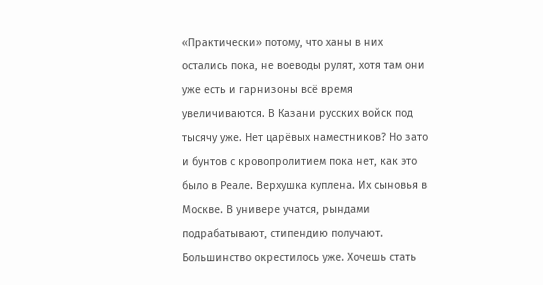«Практически» потому, что ханы в них остались пока, не воеводы рулят, хотя там они уже есть и гарнизоны всё время увеличиваются. В Казани русских войск под тысячу уже. Нет царёвых наместников? Но зато и бунтов с кровопролитием пока нет, как это было в Реале. Верхушка куплена. Их сыновья в Москве. В универе учатся, рындами подрабатывают, стипендию получают. Большинство окрестилось уже. Хочешь стать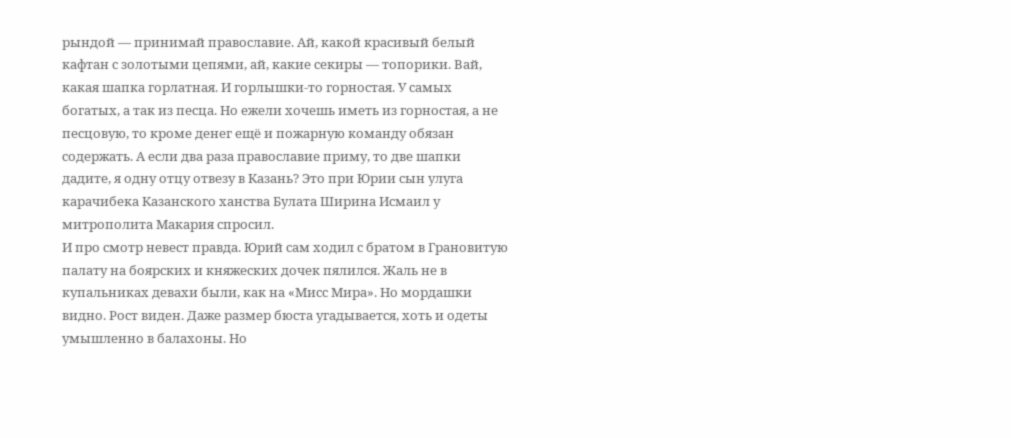рындой — принимай православие. Ай, какой красивый белый кафтан с золотыми цепями, ай, какие секиры — топорики. Вай, какая шапка горлатная. И горлышки-то горностая. У самых богатых, а так из песца. Но ежели хочешь иметь из горностая, а не песцовую, то кроме денег ещё и пожарную команду обязан содержать. А если два раза православие приму, то две шапки дадите, я одну отцу отвезу в Казань? Это при Юрии сын улуга карачибека Казанского ханства Булата Ширина Исмаил у митрополита Макария спросил.
И про смотр невест правда. Юрий сам ходил с братом в Грановитую палату на боярских и княжеских дочек пялился. Жаль не в купальниках девахи были, как на «Мисс Мира». Но мордашки видно. Рост виден. Даже размер бюста угадывается, хоть и одеты умышленно в балахоны. Но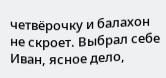четвёрочку и балахон не скроет. Выбрал себе Иван, ясное дело,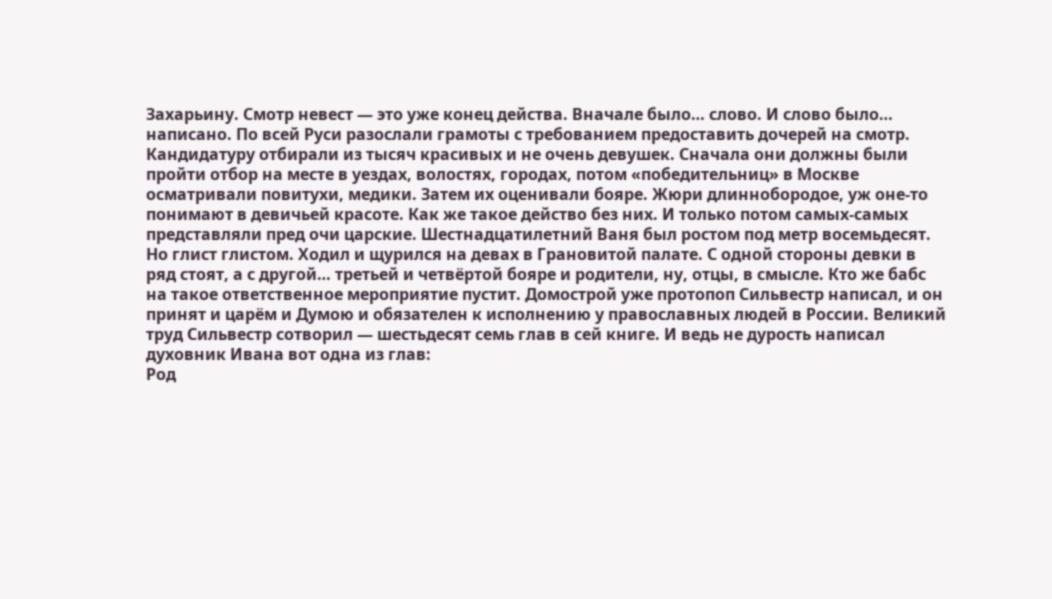Захарьину. Смотр невест — это уже конец действа. Вначале было… слово. И слово было… написано. По всей Руси разослали грамоты с требованием предоставить дочерей на смотр. Кандидатуру отбирали из тысяч красивых и не очень девушек. Сначала они должны были пройти отбор на месте в уездах, волостях, городах, потом «победительниц» в Москве осматривали повитухи, медики. Затем их оценивали бояре. Жюри длиннобородое, уж оне-то понимают в девичьей красоте. Как же такое действо без них. И только потом самых-самых представляли пред очи царские. Шестнадцатилетний Ваня был ростом под метр восемьдесят. Но глист глистом. Ходил и щурился на девах в Грановитой палате. С одной стороны девки в ряд стоят, а с другой… третьей и четвёртой бояре и родители, ну, отцы, в смысле. Кто же бабс на такое ответственное мероприятие пустит. Домострой уже протопоп Сильвестр написал, и он принят и царём и Думою и обязателен к исполнению у православных людей в России. Великий труд Сильвестр сотворил — шестьдесят семь глав в сей книге. И ведь не дурость написал духовник Ивана вот одна из глав:
Род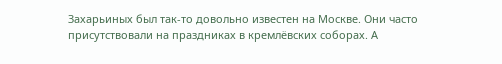Захарьиных был так-то довольно известен на Москве. Они часто присутствовали на праздниках в кремлёвских соборах. А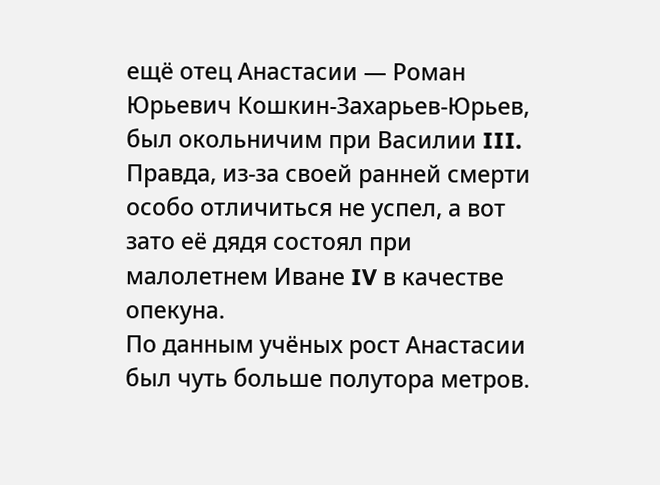ещё отец Анастасии — Роман Юрьевич Кошкин-Захарьев-Юрьев, был окольничим при Василии III. Правда, из-за своей ранней смерти особо отличиться не успел, а вот зато её дядя состоял при малолетнем Иване IV в качестве опекуна.
По данным учёных рост Анастасии был чуть больше полутора метров.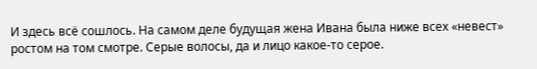И здесь всё сошлось. На самом деле будущая жена Ивана была ниже всех «невест» ростом на том смотре. Серые волосы, да и лицо какое-то серое.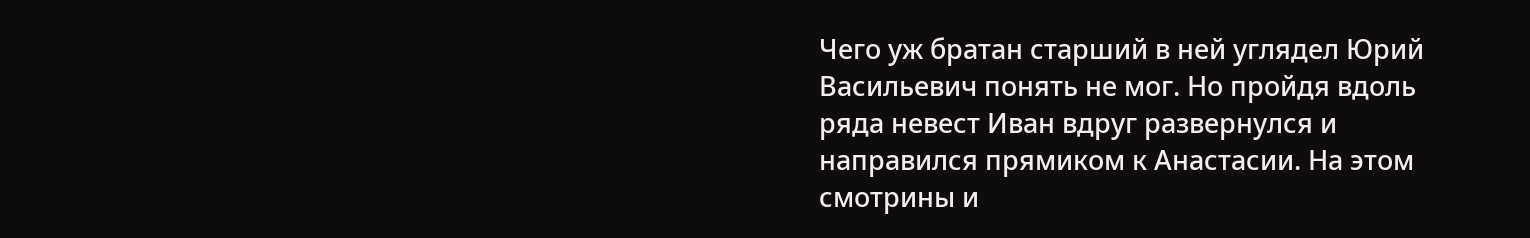Чего уж братан старший в ней углядел Юрий Васильевич понять не мог. Но пройдя вдоль ряда невест Иван вдруг развернулся и направился прямиком к Анастасии. На этом смотрины и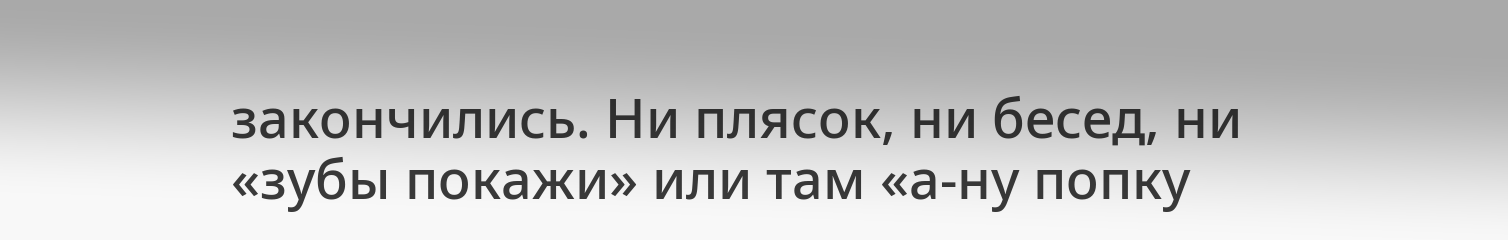закончились. Ни плясок, ни бесед, ни «зубы покажи» или там «а-ну попку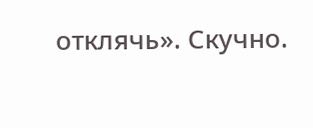отклячь». Скучно.